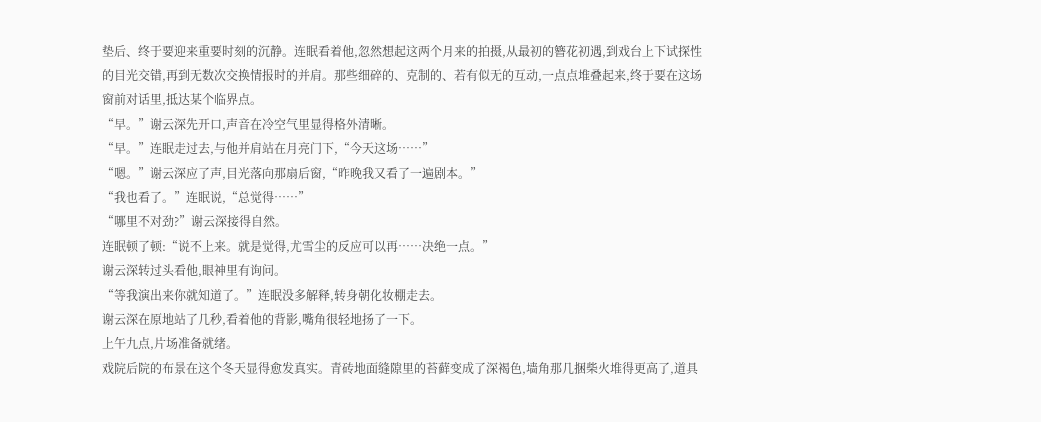垫后、终于要迎来重要时刻的沉静。连眠看着他,忽然想起这两个月来的拍摄,从最初的簪花初遇,到戏台上下试探性的目光交错,再到无数次交换情报时的并肩。那些细碎的、克制的、若有似无的互动,一点点堆叠起来,终于要在这场窗前对话里,抵达某个临界点。
“早。”谢云深先开口,声音在冷空气里显得格外清晰。
“早。”连眠走过去,与他并肩站在月亮门下,“今天这场……”
“嗯。”谢云深应了声,目光落向那扇后窗,“昨晚我又看了一遍剧本。”
“我也看了。”连眠说,“总觉得……”
“哪里不对劲?”谢云深接得自然。
连眠顿了顿:“说不上来。就是觉得,尤雪尘的反应可以再……决绝一点。”
谢云深转过头看他,眼神里有询问。
“等我演出来你就知道了。”连眠没多解释,转身朝化妆棚走去。
谢云深在原地站了几秒,看着他的背影,嘴角很轻地扬了一下。
上午九点,片场准备就绪。
戏院后院的布景在这个冬天显得愈发真实。青砖地面缝隙里的苔藓变成了深褐色,墙角那几捆柴火堆得更高了,道具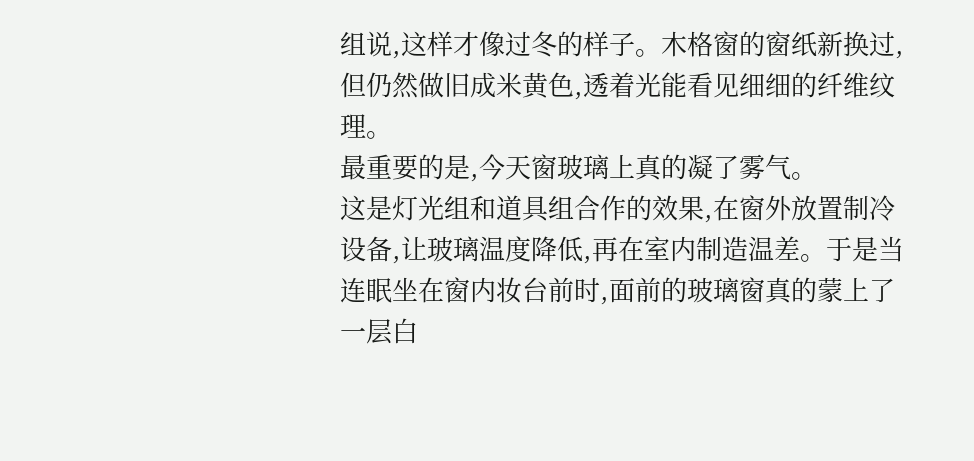组说,这样才像过冬的样子。木格窗的窗纸新换过,但仍然做旧成米黄色,透着光能看见细细的纤维纹理。
最重要的是,今天窗玻璃上真的凝了雾气。
这是灯光组和道具组合作的效果,在窗外放置制冷设备,让玻璃温度降低,再在室内制造温差。于是当连眠坐在窗内妆台前时,面前的玻璃窗真的蒙上了一层白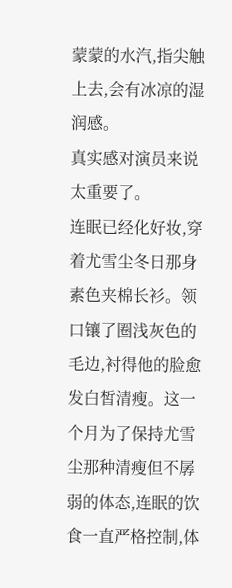蒙蒙的水汽,指尖触上去,会有冰凉的湿润感。
真实感对演员来说太重要了。
连眠已经化好妆,穿着尤雪尘冬日那身素色夹棉长衫。领口镶了圈浅灰色的毛边,衬得他的脸愈发白皙清瘦。这一个月为了保持尤雪尘那种清瘦但不孱弱的体态,连眠的饮食一直严格控制,体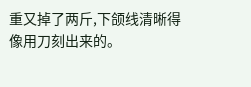重又掉了两斤,下颌线清晰得像用刀刻出来的。